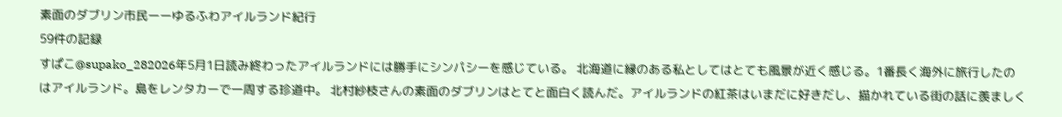素面のダブリン市民ーーゆるふわアイルランド紀行
59件の記録
すぱこ@supako_282026年5月1日読み終わったアイルランドには勝手にシンパシーを感じている。 北海道に縁のある私としてはとても風景が近く感じる。1番長く海外に旅行したのはアイルランド。島をレンタカーで一周する珍道中。 北村紗枝さんの素面のダブリンはとてと面白く読んだ。アイルランドの紅茶はいまだに好きだし、描かれている街の話に羨ましく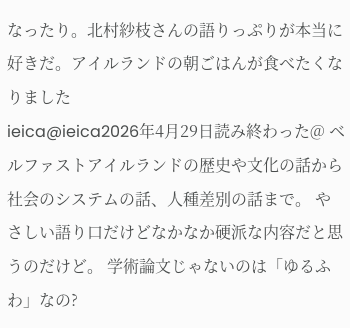なったり。北村紗枝さんの語りっぷりが本当に好きだ。アイルランドの朝ごはんが食べたくなりました
ieica@ieica2026年4月29日読み終わった@ ベルファストアイルランドの歴史や文化の話から社会のシステムの話、人種差別の話まで。 やさしい語り口だけどなかなか硬派な内容だと思うのだけど。 学術論文じゃないのは「ゆるふわ」なの?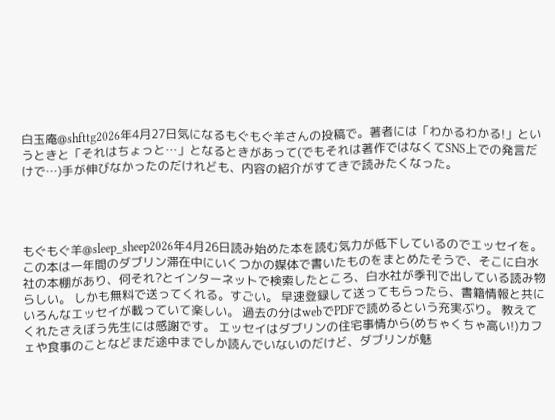白玉庵@shfttg2026年4月27日気になるもぐもぐ羊さんの投稿で。著者には「わかるわかる!」というときと「それはちょっと…」となるときがあって(でもそれは著作ではなくてSNS上での発言だけで…)手が伸びなかったのだけれども、内容の紹介がすてきで読みたくなった。




もぐもぐ羊@sleep_sheep2026年4月26日読み始めた本を読む気力が低下しているのでエッセイを。 この本は一年間のダブリン滞在中にいくつかの媒体で書いたものをまとめたそうで、そこに白水社の本棚があり、何それ?とインターネットで検索したところ、白水社が季刊で出している読み物らしい。 しかも無料で送ってくれる。すごい。 早速登録して送ってもらったら、書籍情報と共にいろんなエッセイが載っていて楽しい。 過去の分はwebでPDFで読めるという充実ぶり。 教えてくれたさえぼう先生には感謝です。 エッセイはダブリンの住宅事情から(めちゃくちゃ高い!)カフェや食事のことなどまだ途中までしか読んでいないのだけど、ダブリンが魅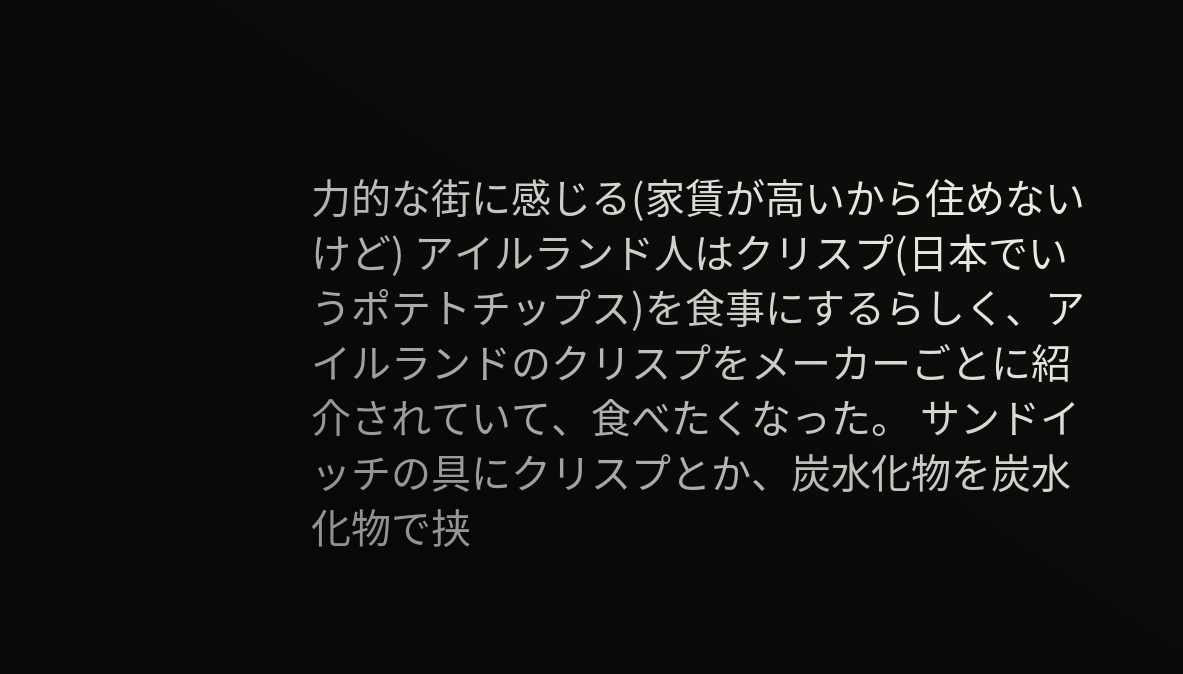力的な街に感じる(家賃が高いから住めないけど) アイルランド人はクリスプ(日本でいうポテトチップス)を食事にするらしく、アイルランドのクリスプをメーカーごとに紹介されていて、食べたくなった。 サンドイッチの具にクリスプとか、炭水化物を炭水化物で挟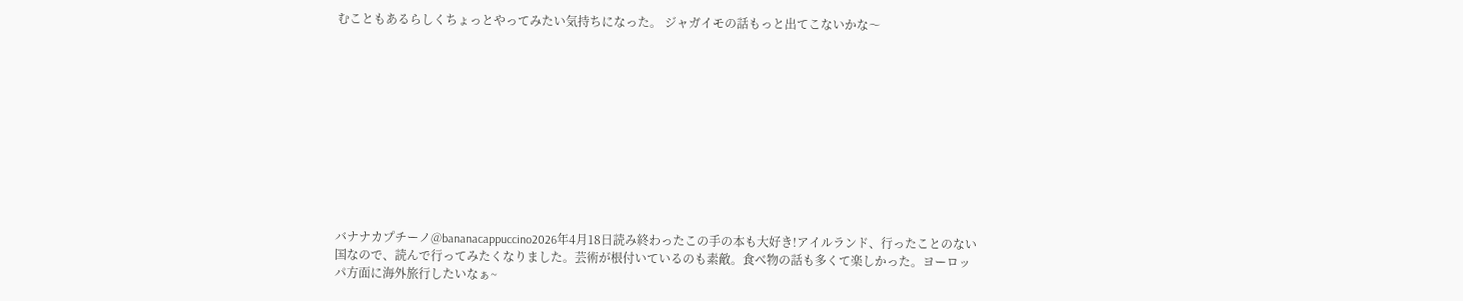むこともあるらしくちょっとやってみたい気持ちになった。 ジャガイモの話もっと出てこないかな〜











バナナカプチーノ@bananacappuccino2026年4月18日読み終わったこの手の本も大好き!アイルランド、行ったことのない国なので、読んで行ってみたくなりました。芸術が根付いているのも素敵。食べ物の話も多くて楽しかった。ヨーロッパ方面に海外旅行したいなぁ~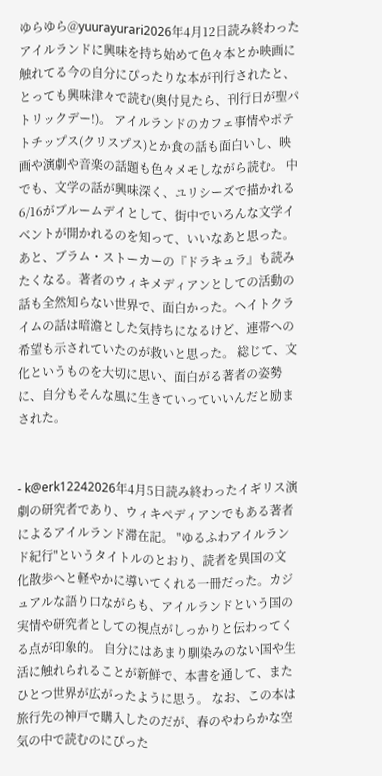ゆらゆら@yuurayurari2026年4月12日読み終わったアイルランドに興味を持ち始めて色々本とか映画に触れてる今の自分にぴったりな本が刊行されたと、とっても興味津々で読む(奥付見たら、刊行日が聖パトリックデー!)。 アイルランドのカフェ事情やポテトチップス(クリスプス)とか食の話も面白いし、映画や演劇や音楽の話題も色々メモしながら読む。 中でも、文学の話が興味深く、ユリシーズで描かれる6/16がブルームデイとして、街中でいろんな文学イベントが開かれるのを知って、いいなあと思った。あと、ブラム・ストーカーの『ドラキュラ』も読みたくなる。著者のウィキメディアンとしての活動の話も全然知らない世界で、面白かった。ヘイトクライムの話は暗澹とした気持ちになるけど、連帯への希望も示されていたのが救いと思った。 総じて、文化というものを大切に思い、面白がる著者の姿勢に、自分もそんな風に生きていっていいんだと励まされた。


- k@erk12242026年4月5日読み終わったイギリス演劇の研究者であり、ウィキペディアンでもある著者によるアイルランド滞在記。 "ゆるふわアイルランド紀行"というタイトルのとおり、読者を異国の文化散歩へと軽やかに導いてくれる一冊だった。カジュアルな語り口ながらも、アイルランドという国の実情や研究者としての視点がしっかりと伝わってくる点が印象的。 自分にはあまり馴染みのない国や生活に触れられることが新鮮で、本書を通して、またひとつ世界が広がったように思う。 なお、この本は旅行先の神戸で購入したのだが、春のやわらかな空気の中で読むのにぴった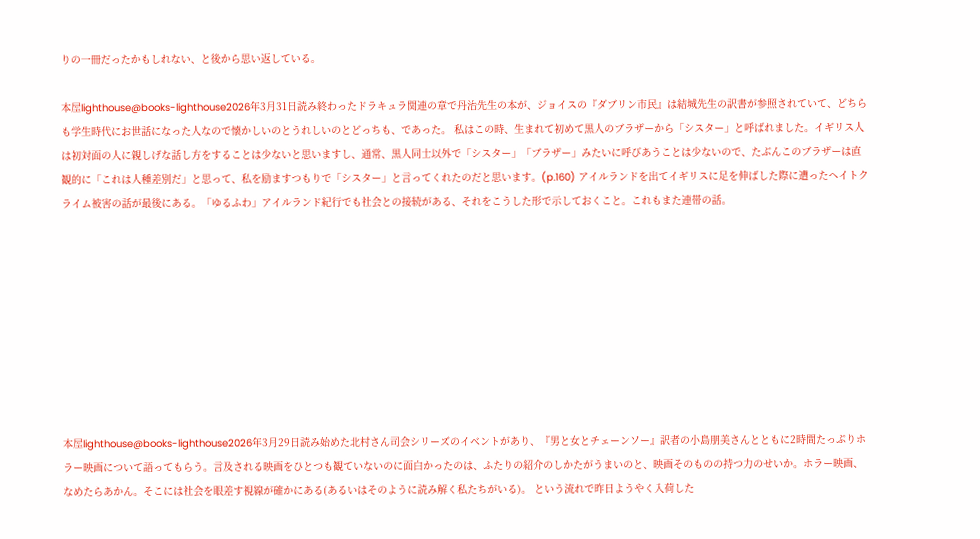りの一冊だったかもしれない、と後から思い返している。

本屋lighthouse@books-lighthouse2026年3月31日読み終わったドラキュラ関連の章で丹治先生の本が、ジョイスの『ダブリン市民』は結城先生の訳書が参照されていて、どちらも学生時代にお世話になった人なので懐かしいのとうれしいのとどっちも、であった。 私はこの時、生まれて初めて黒人のブラザーから「シスター」と呼ばれました。イギリス人は初対面の人に親しげな話し方をすることは少ないと思いますし、通常、黒人同士以外で「シスター」「ブラザー」みたいに呼びあうことは少ないので、たぶんこのブラザーは直観的に「これは人種差別だ」と思って、私を励ますつもりで「シスター」と言ってくれたのだと思います。(p.160) アイルランドを出てイギリスに足を伸ばした際に遭ったヘイトクライム被害の話が最後にある。「ゆるふわ」アイルランド紀行でも社会との接続がある、それをこうした形で示しておくこと。これもまた連帯の話。









本屋lighthouse@books-lighthouse2026年3月29日読み始めた北村さん司会シリーズのイベントがあり、『男と女とチェーンソー』訳者の小島朋美さんとともに2時間たっぷりホラー映画について語ってもらう。言及される映画をひとつも観ていないのに面白かったのは、ふたりの紹介のしかたがうまいのと、映画そのものの持つ力のせいか。ホラー映画、なめたらあかん。そこには社会を眼差す視線が確かにある(あるいはそのように読み解く私たちがいる)。 という流れで昨日ようやく入荷した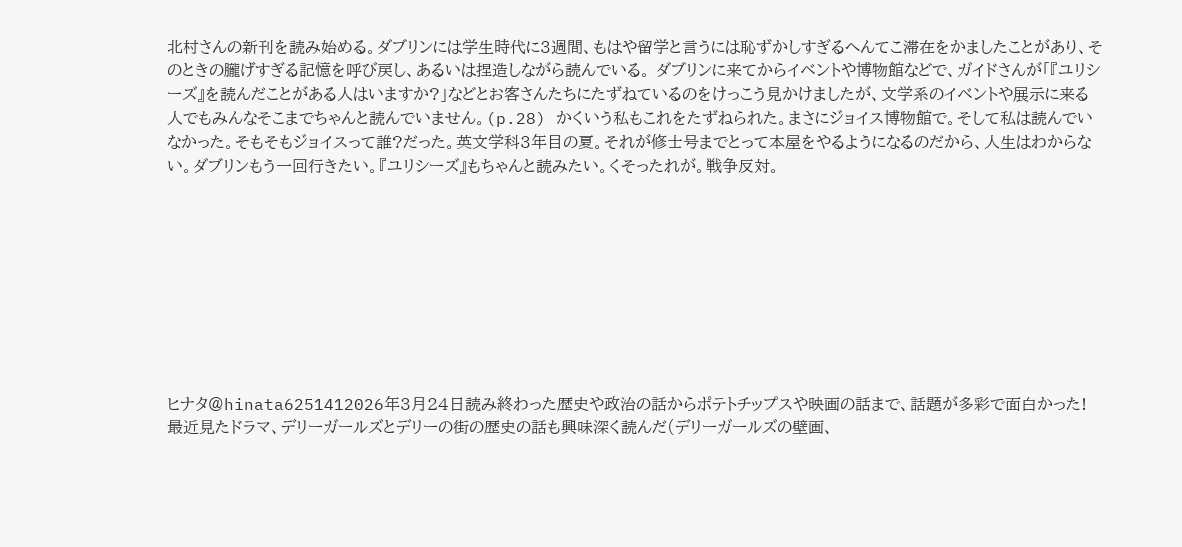北村さんの新刊を読み始める。ダブリンには学生時代に3週間、もはや留学と言うには恥ずかしすぎるへんてこ滞在をかましたことがあり、そのときの朧げすぎる記憶を呼び戻し、あるいは捏造しながら読んでいる。 ダブリンに来てからイベントや博物館などで、ガイドさんが「『ユリシーズ』を読んだことがある人はいますか?」などとお客さんたちにたずねているのをけっこう見かけましたが、文学系のイベントや展示に来る人でもみんなそこまでちゃんと読んでいません。(p.28) かくいう私もこれをたずねられた。まさにジョイス博物館で。そして私は読んでいなかった。そもそもジョイスって誰?だった。英文学科3年目の夏。それが修士号までとって本屋をやるようになるのだから、人生はわからない。ダブリンもう一回行きたい。『ユリシーズ』もちゃんと読みたい。くそったれが。戦争反対。









ヒナタ@hinata6251412026年3月24日読み終わった歴史や政治の話からポテトチップスや映画の話まで、話題が多彩で面白かった! 最近見たドラマ、デリーガールズとデリーの街の歴史の話も興味深く読んだ(デリーガールズの壁画、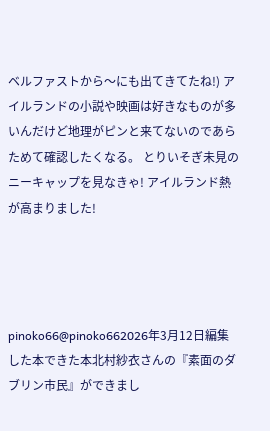ベルファストから〜にも出てきてたね!) アイルランドの小説や映画は好きなものが多いんだけど地理がピンと来てないのであらためて確認したくなる。 とりいそぎ未見のニーキャップを見なきゃ! アイルランド熱が高まりました!




pinoko66@pinoko662026年3月12日編集した本できた本北村紗衣さんの『素面のダブリン市民』ができまし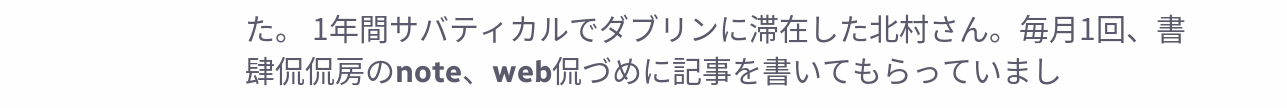た。 1年間サバティカルでダブリンに滞在した北村さん。毎月1回、書肆侃侃房のnote、web侃づめに記事を書いてもらっていまし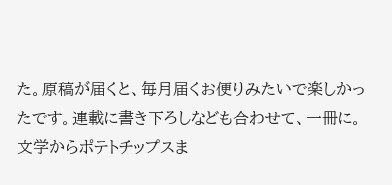た。原稿が届くと、毎月届くお便りみたいで楽しかったです。連載に書き下ろしなども合わせて、一冊に。文学からポテトチップスま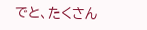でと、たくさん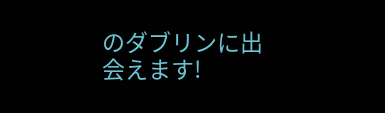のダブリンに出会えます!